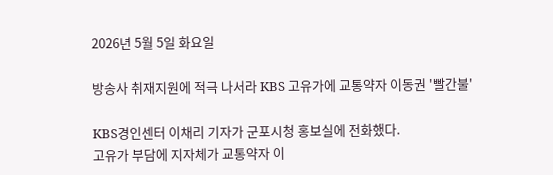2026년 5월 5일 화요일

방송사 취재지원에 적극 나서라 KBS 고유가에 교통약자 이동권 '빨간불'

KBS경인센터 이채리 기자가 군포시청 홍보실에 전화했다.
고유가 부담에 지자체가 교통약자 이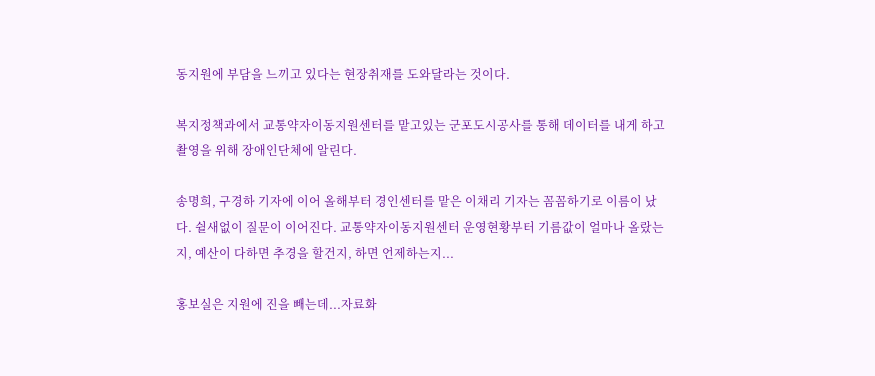동지원에 부담을 느끼고 있다는 현장취재를 도와달라는 것이다.

복지정책과에서 교통약자이동지원센터를 맡고있는 군포도시공사를 통해 데이터를 내게 하고 촬영을 위해 장애인단체에 알린다.

송명희, 구경하 기자에 이어 올해부터 경인센터를 맡은 이채리 기자는 꼼꼼하기로 이름이 났다. 쉴새없이 질문이 이어진다. 교통약자이동지원센터 운영현황부터 기름값이 얼마나 올랐는지, 예산이 다하면 추경을 할건지, 하면 언제하는지...

홍보실은 지원에 진을 빼는데...자료화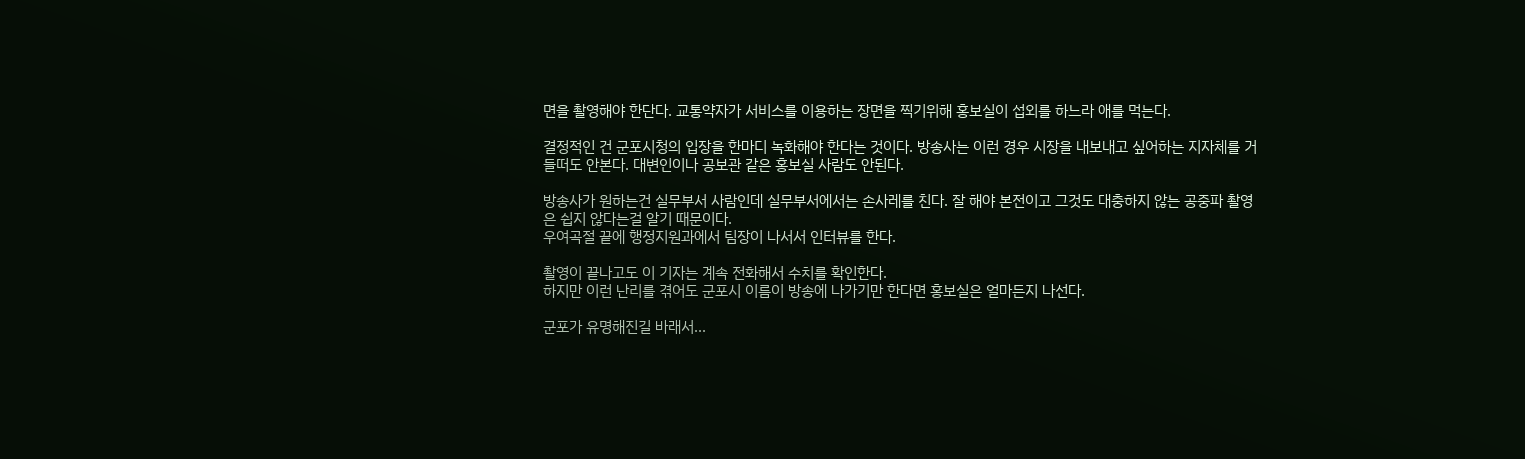면을 촬영해야 한단다. 교통약자가 서비스를 이용하는 장면을 찍기위해 홍보실이 섭외를 하느라 애를 먹는다.

결정적인 건 군포시청의 입장을 한마디 녹화해야 한다는 것이다. 방송사는 이런 경우 시장을 내보내고 싶어하는 지자체를 거들떠도 안본다. 대변인이나 공보관 같은 홍보실 사람도 안된다.

방송사가 원하는건 실무부서 사람인데 실무부서에서는 손사레를 친다. 잘 해야 본전이고 그것도 대충하지 않는 공중파 촬영은 쉽지 않다는걸 알기 때문이다.
우여곡절 끝에 행정지원과에서 팀장이 나서서 인터뷰를 한다.

촬영이 끝나고도 이 기자는 계속 전화해서 수치를 확인한다.
하지만 이런 난리를 겪어도 군포시 이름이 방송에 나가기만 한다면 홍보실은 얼마든지 나선다.

군포가 유명해진길 바래서...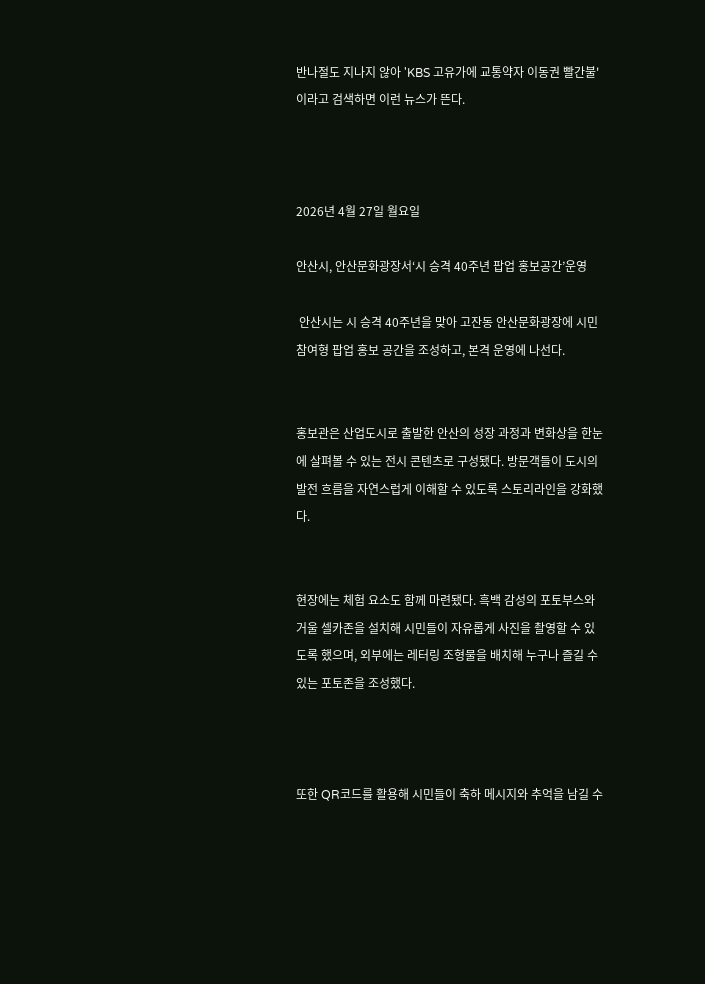반나절도 지나지 않아 'KBS 고유가에 교통약자 이동권 빨간불'이라고 검색하면 이런 뉴스가 뜬다.



2026년 4월 27일 월요일

안산시, 안산문화광장서‘시 승격 40주년 팝업 홍보공간’운영

 안산시는 시 승격 40주년을 맞아 고잔동 안산문화광장에 시민 참여형 팝업 홍보 공간을 조성하고, 본격 운영에 나선다.


홍보관은 산업도시로 출발한 안산의 성장 과정과 변화상을 한눈에 살펴볼 수 있는 전시 콘텐츠로 구성됐다. 방문객들이 도시의 발전 흐름을 자연스럽게 이해할 수 있도록 스토리라인을 강화했다.


현장에는 체험 요소도 함께 마련됐다. 흑백 감성의 포토부스와 거울 셀카존을 설치해 시민들이 자유롭게 사진을 촬영할 수 있도록 했으며, 외부에는 레터링 조형물을 배치해 누구나 즐길 수 있는 포토존을 조성했다.



또한 QR코드를 활용해 시민들이 축하 메시지와 추억을 남길 수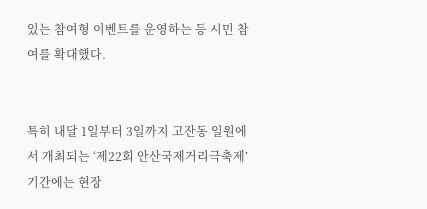있는 참여형 이벤트를 운영하는 등 시민 참여를 확대했다.


특히 내달 1일부터 3일까지 고잔동 일원에서 개최되는 ‘제22회 안산국제거리극축제’ 기간에는 현장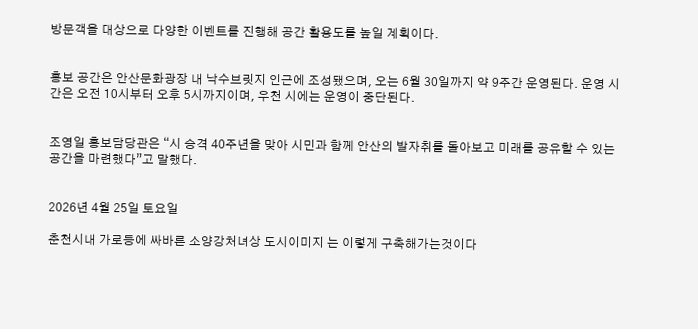방문객을 대상으로 다양한 이벤트를 진행해 공간 활용도를 높일 계획이다.


홍보 공간은 안산문화광장 내 낙수브릿지 인근에 조성됐으며, 오는 6월 30일까지 약 9주간 운영된다. 운영 시간은 오전 10시부터 오후 5시까지이며, 우천 시에는 운영이 중단된다.


조영일 홍보담당관은 “시 승격 40주년을 맞아 시민과 함께 안산의 발자취를 돌아보고 미래를 공유할 수 있는 공간을 마련했다”고 말했다.


2026년 4월 25일 토요일

춘천시내 가로등에 싸바른 소양강처녀상 도시이미지 는 이렇게 구축해가는것이다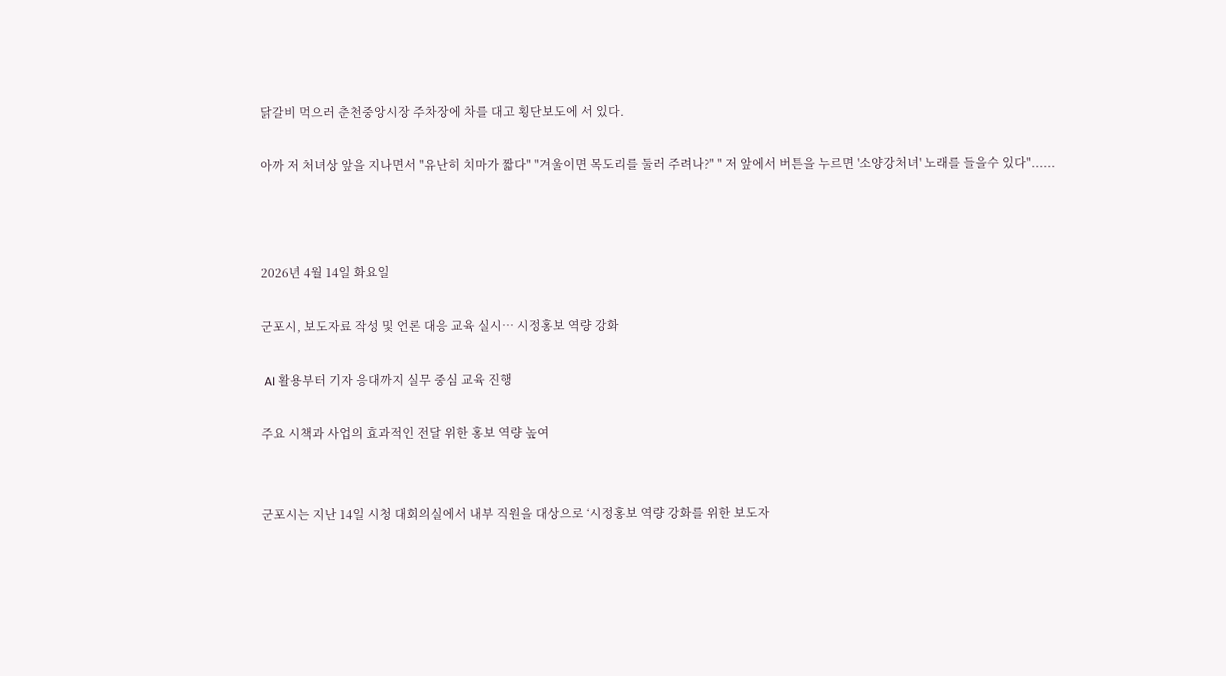닭갈비 먹으러 춘천중앙시장 주차장에 차를 대고 횡단보도에 서 있다.

아까 저 처녀상 앞을 지나면서 "유난히 치마가 짧다" "겨울이면 목도리를 둘러 주려나?" " 저 앞에서 버튼을 누르면 '소양강처녀' 노래를 들을수 있다"......



2026년 4월 14일 화요일

군포시, 보도자료 작성 및 언론 대응 교육 실시… 시정홍보 역량 강화

 AI 활용부터 기자 응대까지 실무 중심 교육 진행

주요 시책과 사업의 효과적인 전달 위한 홍보 역량 높여


군포시는 지난 14일 시청 대회의실에서 내부 직원을 대상으로 ‘시정홍보 역량 강화를 위한 보도자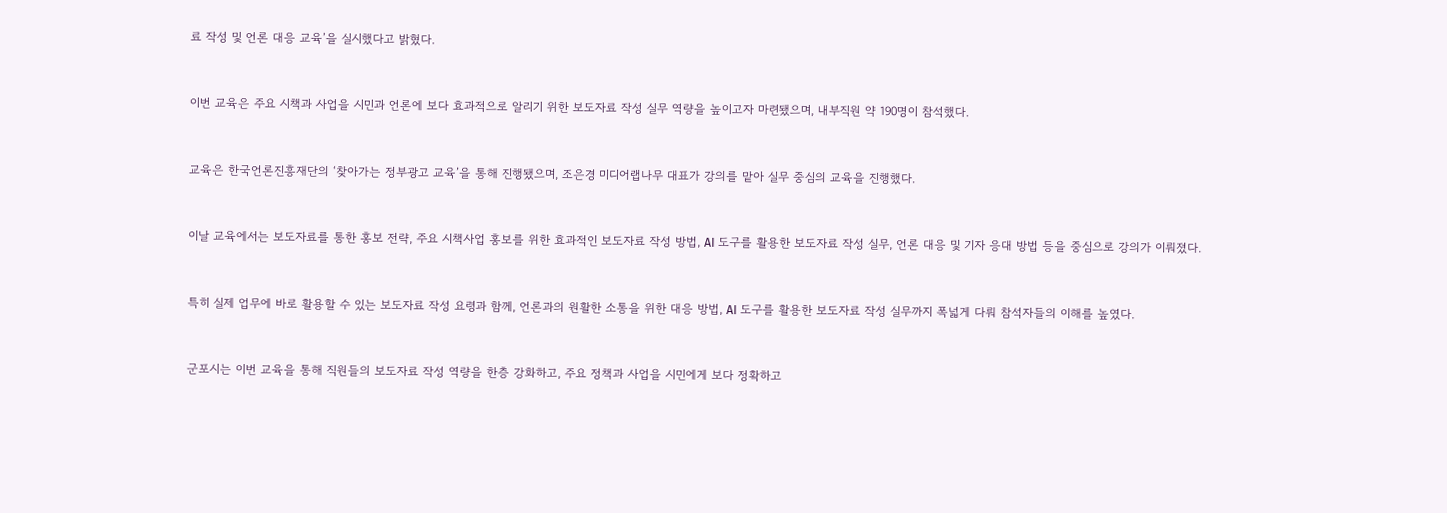료 작성 및 언론 대응 교육’을 실시했다고 밝혔다.


이번 교육은 주요 시책과 사업을 시민과 언론에 보다 효과적으로 알리기 위한 보도자료 작성 실무 역량을 높이고자 마련됐으며, 내부직원 약 190명이 참석했다.


교육은 한국언론진흥재단의 ‘찾아가는 정부광고 교육’을 통해 진행됐으며, 조은경 미디어랩나무 대표가 강의를 맡아 실무 중심의 교육을 진행했다.


이날 교육에서는 보도자료를 통한 홍보 전략, 주요 시책사업 홍보를 위한 효과적인 보도자료 작성 방법, AI 도구를 활용한 보도자료 작성 실무, 언론 대응 및 기자 응대 방법 등을 중심으로 강의가 이뤄졌다.


특히 실제 업무에 바로 활용할 수 있는 보도자료 작성 요령과 함께, 언론과의 원활한 소통을 위한 대응 방법, AI 도구를 활용한 보도자료 작성 실무까지 폭넓게 다뤄 참석자들의 이해를 높였다.


군포시는 이번 교육을 통해 직원들의 보도자료 작성 역량을 한층 강화하고, 주요 정책과 사업을 시민에게 보다 정확하고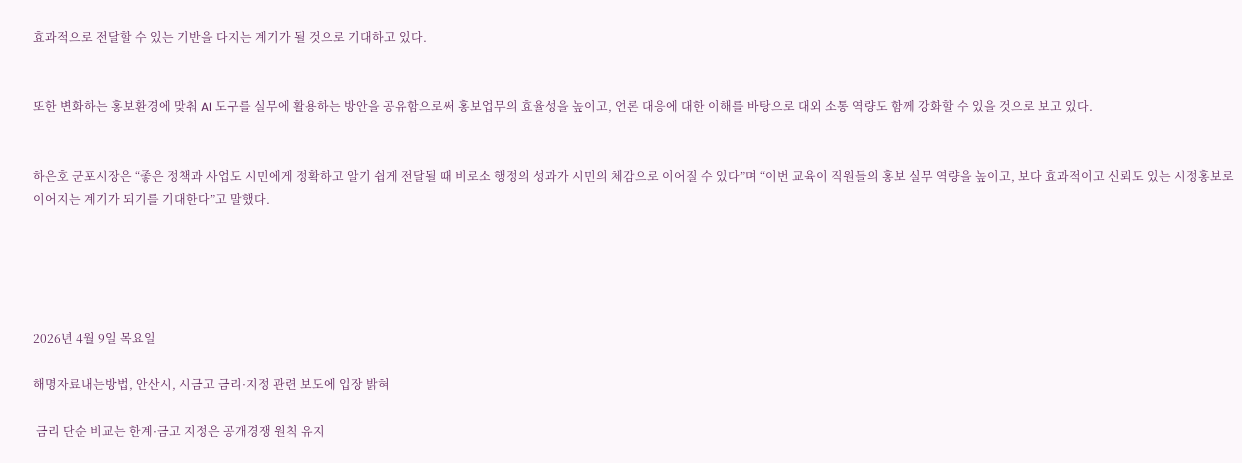효과적으로 전달할 수 있는 기반을 다지는 계기가 될 것으로 기대하고 있다.


또한 변화하는 홍보환경에 맞춰 AI 도구를 실무에 활용하는 방안을 공유함으로써 홍보업무의 효율성을 높이고, 언론 대응에 대한 이해를 바탕으로 대외 소통 역량도 함께 강화할 수 있을 것으로 보고 있다.


하은호 군포시장은 “좋은 정책과 사업도 시민에게 정확하고 알기 쉽게 전달될 때 비로소 행정의 성과가 시민의 체감으로 이어질 수 있다”며 “이번 교육이 직원들의 홍보 실무 역량을 높이고, 보다 효과적이고 신뢰도 있는 시정홍보로 이어지는 계기가 되기를 기대한다”고 말했다.





2026년 4월 9일 목요일

해명자료내는방법, 안산시, 시금고 금리·지정 관련 보도에 입장 밝혀

 금리 단순 비교는 한계·금고 지정은 공개경쟁 원칙 유지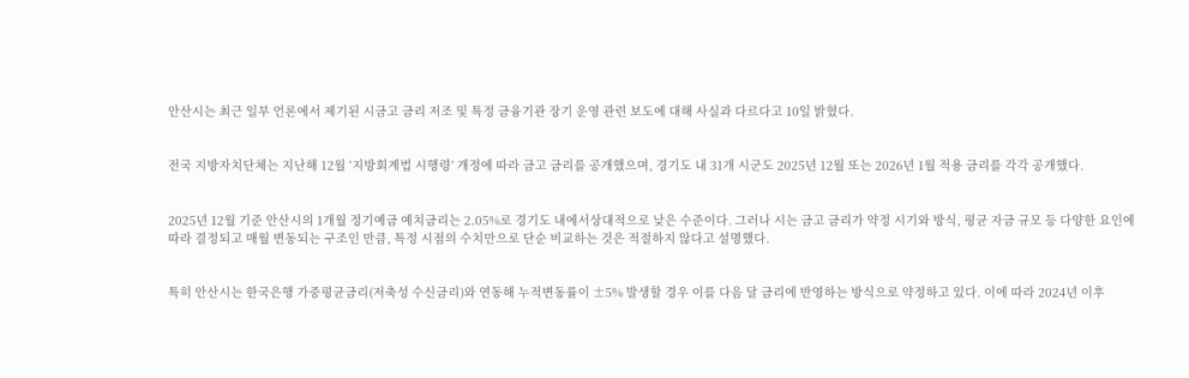안산시는 최근 일부 언론에서 제기된 시금고 금리 저조 및 특정 금융기관 장기 운영 관련 보도에 대해 사실과 다르다고 10일 밝혔다.


전국 지방자치단체는 지난해 12월 ‘지방회계법 시행령’ 개정에 따라 금고 금리를 공개했으며, 경기도 내 31개 시군도 2025년 12월 또는 2026년 1월 적용 금리를 각각 공개했다.


2025년 12월 기준 안산시의 1개월 정기예금 예치금리는 2.05%로 경기도 내에서상대적으로 낮은 수준이다. 그러나 시는 금고 금리가 약정 시기와 방식, 평균 자금 규모 등 다양한 요인에 따라 결정되고 매월 변동되는 구조인 만큼, 특정 시점의 수치만으로 단순 비교하는 것은 적절하지 않다고 설명했다.


특히 안산시는 한국은행 가중평균금리(저축성 수신금리)와 연동해 누적변동률이 ±5% 발생할 경우 이를 다음 달 금리에 반영하는 방식으로 약정하고 있다. 이에 따라 2024년 이후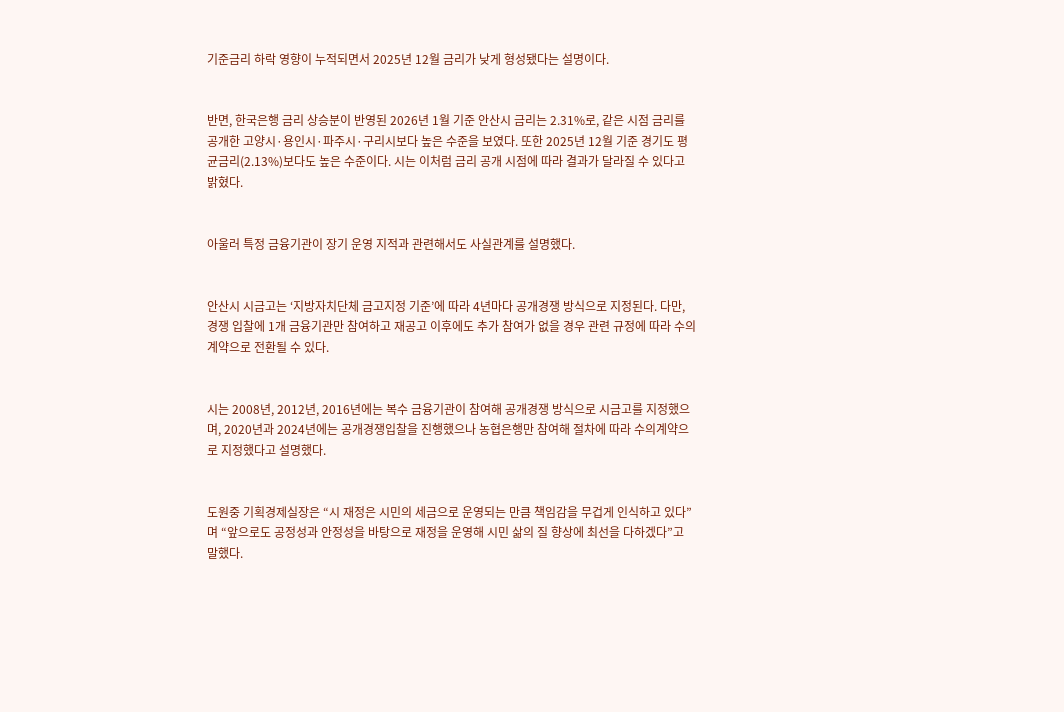기준금리 하락 영향이 누적되면서 2025년 12월 금리가 낮게 형성됐다는 설명이다.


반면, 한국은행 금리 상승분이 반영된 2026년 1월 기준 안산시 금리는 2.31%로, 같은 시점 금리를 공개한 고양시·용인시·파주시·구리시보다 높은 수준을 보였다. 또한 2025년 12월 기준 경기도 평균금리(2.13%)보다도 높은 수준이다. 시는 이처럼 금리 공개 시점에 따라 결과가 달라질 수 있다고 밝혔다.


아울러 특정 금융기관이 장기 운영 지적과 관련해서도 사실관계를 설명했다.


안산시 시금고는 ‘지방자치단체 금고지정 기준’에 따라 4년마다 공개경쟁 방식으로 지정된다. 다만, 경쟁 입찰에 1개 금융기관만 참여하고 재공고 이후에도 추가 참여가 없을 경우 관련 규정에 따라 수의계약으로 전환될 수 있다.


시는 2008년, 2012년, 2016년에는 복수 금융기관이 참여해 공개경쟁 방식으로 시금고를 지정했으며, 2020년과 2024년에는 공개경쟁입찰을 진행했으나 농협은행만 참여해 절차에 따라 수의계약으로 지정했다고 설명했다.


도원중 기획경제실장은 “시 재정은 시민의 세금으로 운영되는 만큼 책임감을 무겁게 인식하고 있다”며 “앞으로도 공정성과 안정성을 바탕으로 재정을 운영해 시민 삶의 질 향상에 최선을 다하겠다”고 말했다.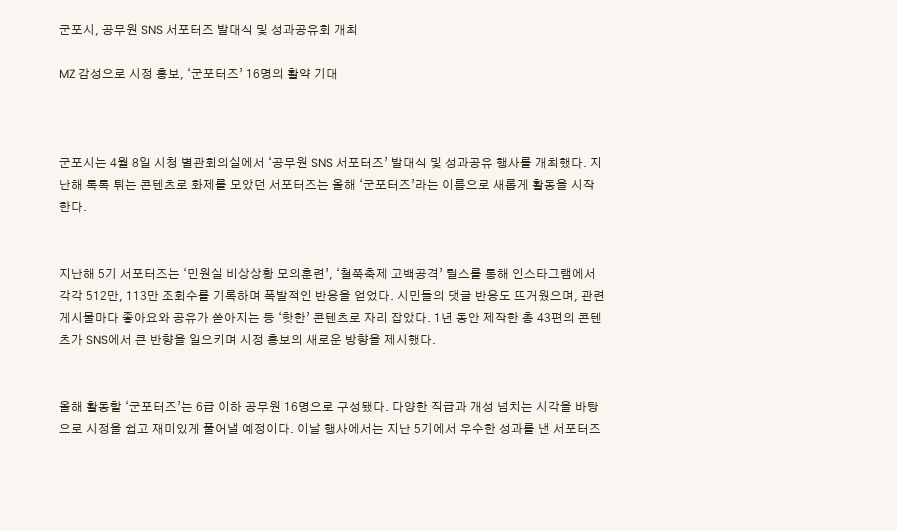군포시, 공무원 SNS 서포터즈 발대식 및 성과공유회 개최

MZ 감성으로 시정 홍보, ‘군포터즈’ 16명의 활약 기대



군포시는 4월 8일 시청 별관회의실에서 ‘공무원 SNS 서포터즈’ 발대식 및 성과공유 행사를 개최했다. 지난해 톡톡 튀는 콘텐츠로 화제를 모았던 서포터즈는 올해 ‘군포터즈’라는 이름으로 새롭게 활동을 시작한다.


지난해 5기 서포터즈는 ‘민원실 비상상황 모의훈련’, ‘철쭉축제 고백공격’ 릴스를 통해 인스타그램에서 각각 512만, 113만 조회수를 기록하며 폭발적인 반응을 얻었다. 시민들의 댓글 반응도 뜨거웠으며, 관련 게시물마다 좋아요와 공유가 쏟아지는 등 ‘핫한’ 콘텐츠로 자리 잡았다. 1년 동안 제작한 총 43편의 콘텐츠가 SNS에서 큰 반향을 일으키며 시정 홍보의 새로운 방향을 제시했다.


올해 활동할 ‘군포터즈’는 6급 이하 공무원 16명으로 구성됐다. 다양한 직급과 개성 넘치는 시각을 바탕으로 시정을 쉽고 재미있게 풀어낼 예정이다. 이날 행사에서는 지난 5기에서 우수한 성과를 낸 서포터즈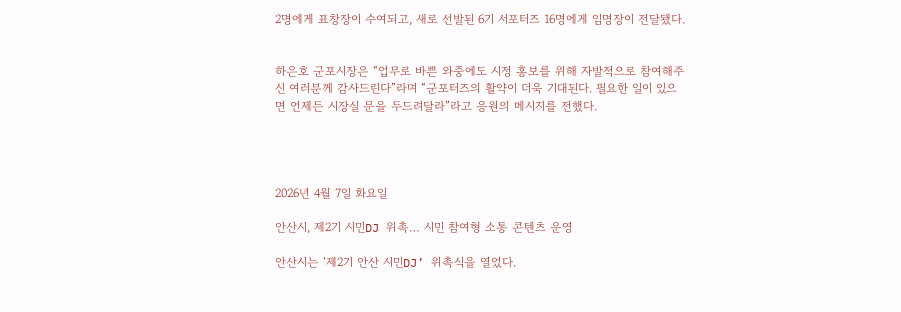2명에게 표창장이 수여되고, 새로 선발된 6기 서포터즈 16명에게 임명장이 전달됐다.


하은호 군포시장은 “업무로 바쁜 와중에도 시정 홍보를 위해 자발적으로 참여해주신 여러분께 감사드린다”라며 “군포터즈의 활약이 더욱 기대된다. 필요한 일이 있으면 언제든 시장실 문을 두드려달라”라고 응원의 메시지를 전했다.




2026년 4월 7일 화요일

안산시, 제2기 시민DJ 위촉… 시민 참여형 소통 콘텐츠 운영

안산시는 ‘제2기 안산 시민DJ’ 위촉식을 열었다.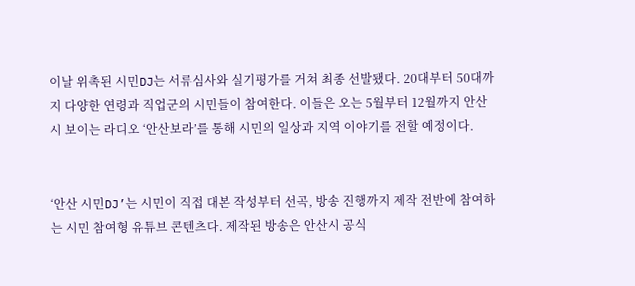이날 위촉된 시민DJ는 서류심사와 실기평가를 거쳐 최종 선발됐다. 20대부터 50대까지 다양한 연령과 직업군의 시민들이 참여한다. 이들은 오는 5월부터 12월까지 안산시 보이는 라디오 ‘안산보라’를 통해 시민의 일상과 지역 이야기를 전할 예정이다.


‘안산 시민DJ’는 시민이 직접 대본 작성부터 선곡, 방송 진행까지 제작 전반에 참여하는 시민 참여형 유튜브 콘텐츠다. 제작된 방송은 안산시 공식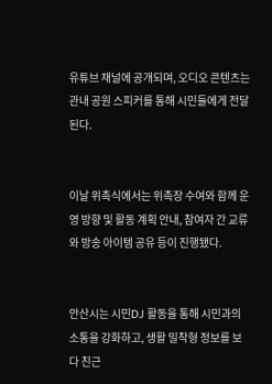유튜브 채널에 공개되며, 오디오 콘텐츠는 관내 공원 스피커를 통해 시민들에게 전달된다.


이날 위촉식에서는 위촉장 수여와 함께 운영 방향 및 활동 계획 안내, 참여자 간 교류와 방송 아이템 공유 등이 진행됐다.


안산시는 시민DJ 활동을 통해 시민과의 소통을 강화하고, 생활 밀착형 정보를 보다 친근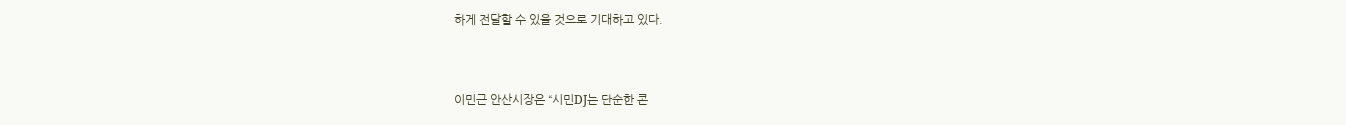하게 전달할 수 있을 것으로 기대하고 있다.


이민근 안산시장은 “시민DJ는 단순한 콘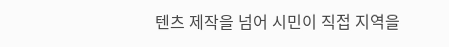텐츠 제작을 넘어 시민이 직접 지역을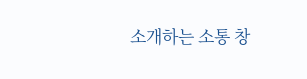소개하는 소통 창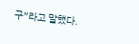구”라고 말했다.